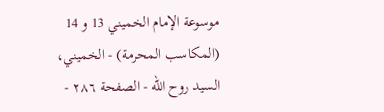موسوعة الإمام الخميني 13 و 14 (المكاسب المحرمة) - الخميني، السيد روح الله - الصفحة ٢٨٦ -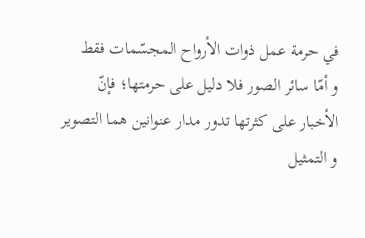في حرمة عمل ذوات الأرواح المجسّمات فقط
و أمّا سائر الصور فلا دليل على حرمتها؛ فإنّ الأخبار على كثرتها تدور مدار عنوانين هما التصوير و التمثيل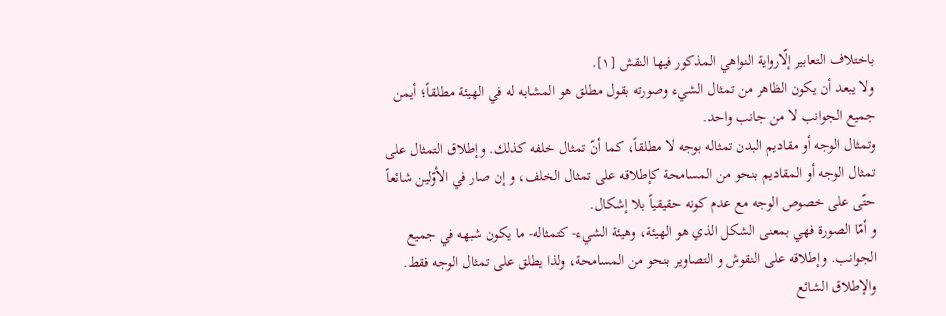باختلاف التعابير إلّارواية النواهي المذكور فيها النقش [١].
ولا يبعد أن يكون الظاهر من تمثال الشيء وصورته بقول مطلق هو المشابه له في الهيئة مطلقاً؛ أيمن جميع الجوانب لا من جانب واحد.
وتمثال الوجه أو مقاديم البدن تمثاله بوجه لا مطلقاً، كما أنّ تمثال خلفه كذلك. وإطلاق التمثال على تمثال الوجه أو المقاديم بنحو من المسامحة كإطلاقه على تمثال الخلف، و إن صار في الأوّلين شائعاً حتّى على خصوص الوجه مع عدم كونه حقيقياً بلا إشكال.
و أمّا الصورة فهي بمعنى الشكل الذي هو الهيئة، وهيئة الشيء- كتمثاله- ما يكون شبهه في جميع الجوانب. وإطلاقه على النقوش و التصاوير بنحو من المسامحة، ولذا يطلق على تمثال الوجه فقط.
والإطلاق الشائع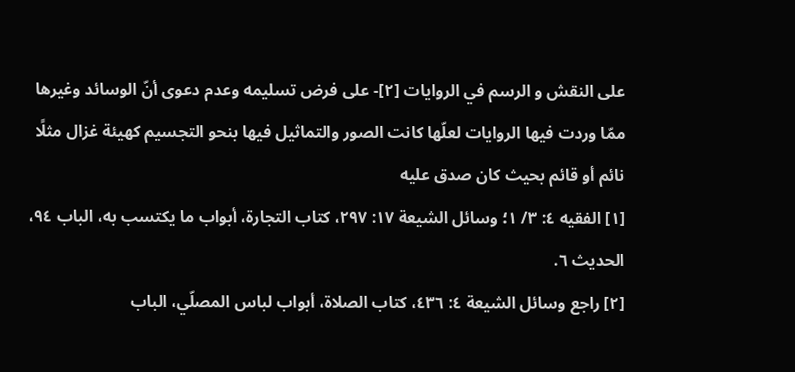على النقش و الرسم في الروايات [٢]- على فرض تسليمه وعدم دعوى أنّ الوسائد وغيرها ممّا وردت فيها الروايات لعلّها كانت الصور والتماثيل فيها بنحو التجسيم كهيئة غزال مثلًا نائم أو قائم بحيث كان صدق عليه
[١] الفقيه ٤: ٣/ ١؛ وسائل الشيعة ١٧: ٢٩٧، كتاب التجارة، أبواب ما يكتسب به، الباب ٩٤، الحديث ٦.
[٢] راجع وسائل الشيعة ٤: ٤٣٦، كتاب الصلاة، أبواب لباس المصلّي، الباب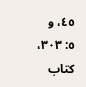٤٥، و ٥: ٣٠٣، كتاب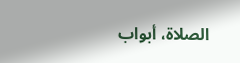الصلاة، أبواب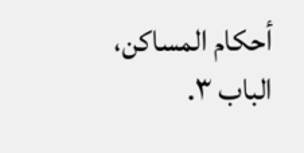أحكام المساكن، الباب ٣.